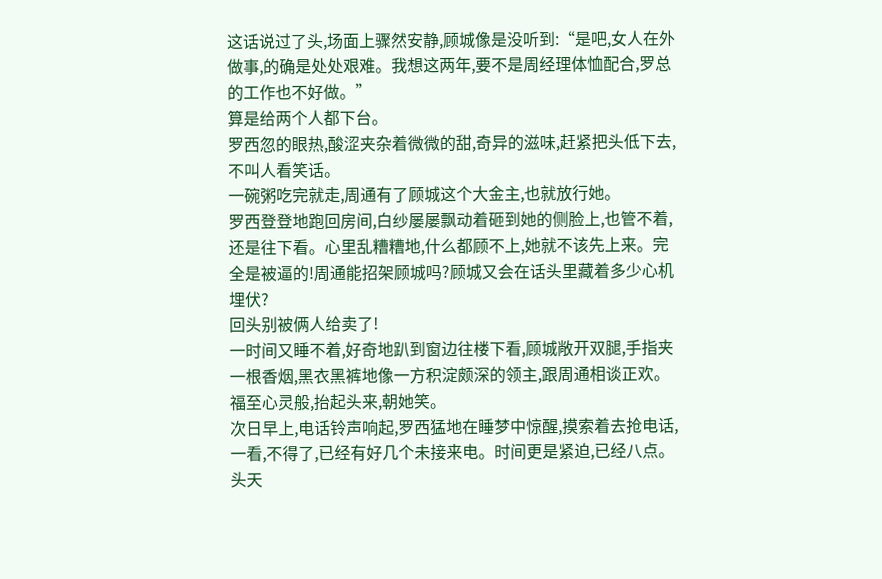这话说过了头,场面上骤然安静,顾城像是没听到:“是吧,女人在外做事,的确是处处艰难。我想这两年,要不是周经理体恤配合,罗总的工作也不好做。”
算是给两个人都下台。
罗西忽的眼热,酸涩夹杂着微微的甜,奇异的滋味,赶紧把头低下去,不叫人看笑话。
一碗粥吃完就走,周通有了顾城这个大金主,也就放行她。
罗西登登地跑回房间,白纱屡屡飘动着砸到她的侧脸上,也管不着,还是往下看。心里乱糟糟地,什么都顾不上,她就不该先上来。完全是被逼的!周通能招架顾城吗?顾城又会在话头里藏着多少心机埋伏?
回头别被俩人给卖了!
一时间又睡不着,好奇地趴到窗边往楼下看,顾城敞开双腿,手指夹一根香烟,黑衣黑裤地像一方积淀颇深的领主,跟周通相谈正欢。
福至心灵般,抬起头来,朝她笑。
次日早上,电话铃声响起,罗西猛地在睡梦中惊醒,摸索着去抢电话,一看,不得了,已经有好几个未接来电。时间更是紧迫,已经八点。头天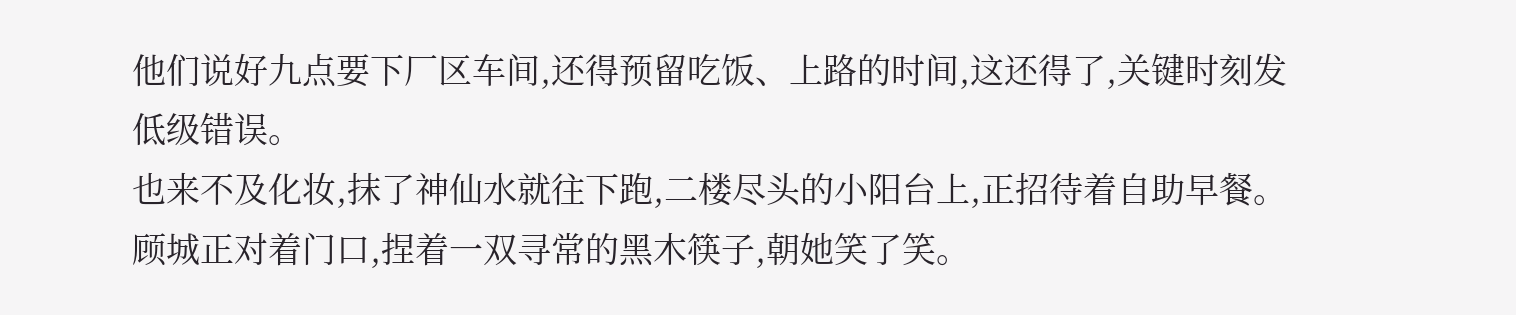他们说好九点要下厂区车间,还得预留吃饭、上路的时间,这还得了,关键时刻发低级错误。
也来不及化妆,抹了神仙水就往下跑,二楼尽头的小阳台上,正招待着自助早餐。
顾城正对着门口,捏着一双寻常的黑木筷子,朝她笑了笑。